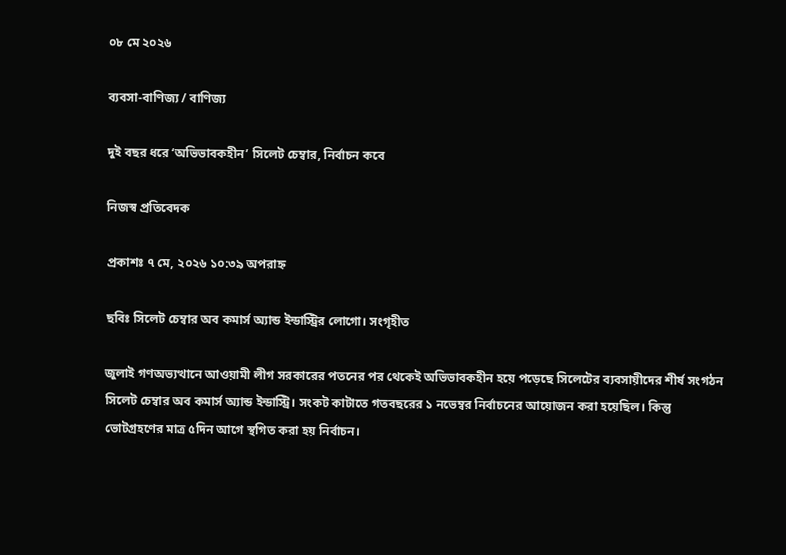০৮ মে ২০২৬

ব্যবসা-বাণিজ্য / বাণিজ্য

দুই বছর ধরে ‘অভিভাবকহীন’ সিলেট চেম্বার, নির্বাচন কবে

নিজস্ব প্রতিবেদক

প্রকাশঃ ৭ মে, ২০২৬ ১০:৩৯ অপরাহ্ন

ছবিঃ সিলেট চেম্বার অব কমার্স অ্যান্ড ইন্ডাস্ট্রির লোগো। সংগৃহীত

জুলাই গণঅভ্যত্থানে আওয়ামী লীগ সরকারের পতনের পর থেকেই অভিভাবকহীন হয়ে পড়েছে সিলেটের ব্যবসায়ীদের শীর্ষ সংগঠন সিলেট চেম্বার অব কমার্স অ্যান্ড ইন্ডাস্ট্রি। সংকট কাটাতে গতবছরের ১ নভেম্বর নির্বাচনের আয়োজন করা হয়েছিল। কিন্তু ভোটগ্রহণের মাত্র ৫দিন আগে স্থগিত করা হয় নির্বাচন।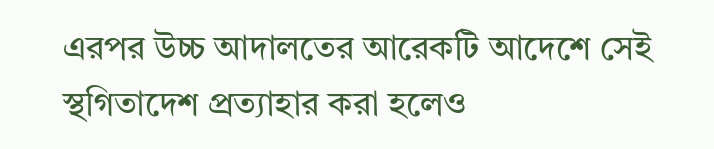এরপর উচ্চ আদালতের আরেকটি আদেশে সেই স্থগিতাদেশ প্রত্যাহার করা হলেও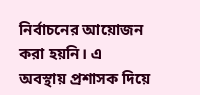নির্বাচনের আয়োজন করা হয়নি। এ অবস্থায় প্রশাসক দিয়ে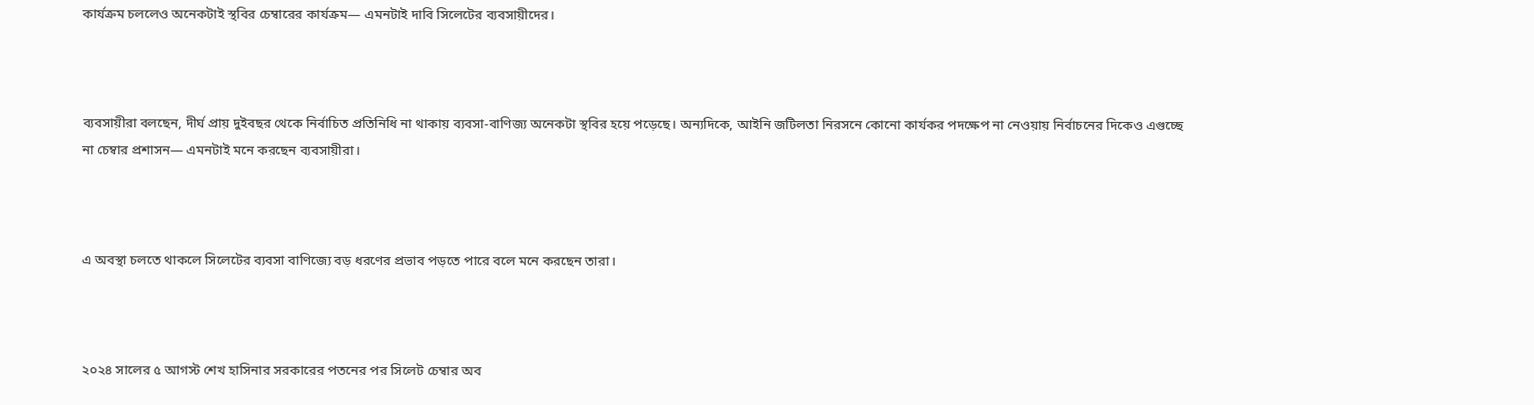কার্যক্রম চললেও অনেকটাই স্থবির চেম্বারের কার্যক্রম— এমনটাই দাবি সিলেটের ব্যবসায়ীদের।



ব্যবসায়ীরা বলছেন, দীর্ঘ প্রায় দুইবছর থেকে নির্বাচিত প্রতিনিধি না থাকায় ব্যবসা-বাণিজ্য অনেকটা স্থবির হয়ে পড়েছে। অন্যদিকে, আইনি জটিলতা নিরসনে কোনো কার্যকর পদক্ষেপ না নেওয়ায় নির্বাচনের দিকেও এগুচ্ছে না চেম্বার প্রশাসন— এমনটাই মনে করছেন ব্যবসায়ীরা।



এ অবস্থা চলতে থাকলে সিলেটের ব্যবসা বাণিজ্যে বড় ধরণের প্রভাব পড়তে পারে বলে মনে করছেন তারা।



২০২৪ সালের ৫ আগস্ট শেখ হাসিনার সরকারের পতনের পর সিলেট চেম্বার অব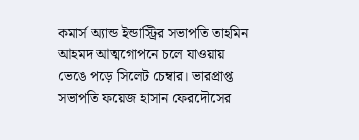কমার্স অ্যান্ড ইন্ডাস্ট্রির সভাপতি তাহমিন আহমদ আত্মগোপনে চলে যাওয়ায় ভেঙে পড়ে সিলেট চেম্বার। ভারপ্রাপ্ত সভাপতি ফয়েজ হাসান ফেরদৌসের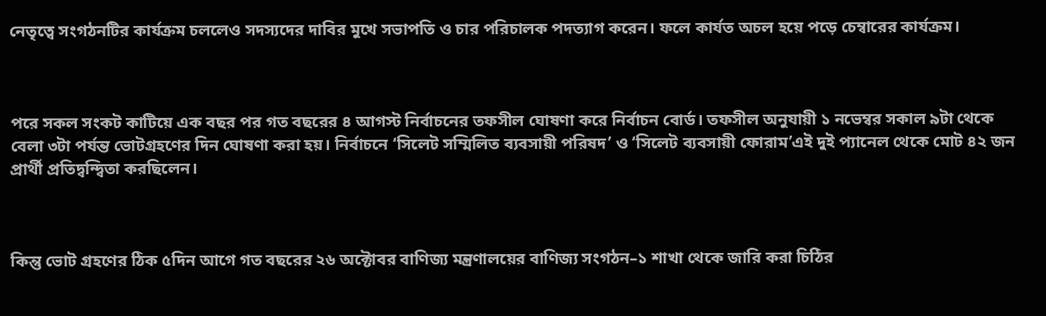নেতৃত্বে সংগঠনটির কার্যক্রম চললেও সদস্যদের দাবির মুখে সভাপতি ও চার পরিচালক পদত্যাগ করেন। ফলে কার্যত অচল হয়ে পড়ে চেম্বারের কার্যক্রম।



পরে সকল সংকট কাটিয়ে এক বছর পর গত বছরের ৪ আগস্ট নির্বাচনের তফসীল ঘোষণা করে নির্বাচন বোর্ড। তফসীল অনুযায়ী ১ নভেম্বর সকাল ৯টা থেকে বেলা ৩টা পর্যন্ত ভোটগ্রহণের দিন ঘোষণা করা হয়। নির্বাচনে ‘সিলেট সম্মিলিত ব্যবসায়ী পরিষদ’ ও ‘সিলেট ব্যবসায়ী ফোরাম’এই দুই প্যানেল থেকে মোট ৪২ জন প্রার্থী প্রতিদ্বন্দ্বিতা করছিলেন।



কিন্তু ভোট গ্রহণের ঠিক ৫দিন আগে গত বছরের ২৬ অক্টোবর বাণিজ্য মন্ত্রণালয়ের বাণিজ্য সংগঠন–১ শাখা থেকে জারি করা চিঠির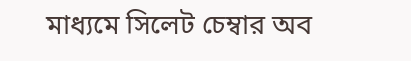মাধ্যমে সিলেট চেম্বার অব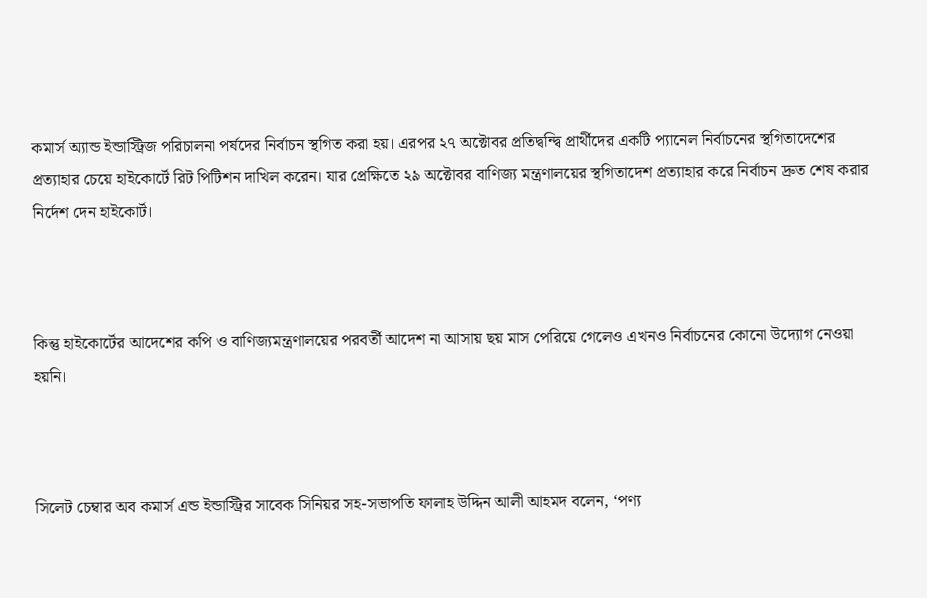কমার্স অ্যান্ড ইন্ডাস্ট্রিজ পরিচালনা পর্ষদের নির্বাচন স্থগিত করা হয়। এরপর ২৭ অক্টোবর প্রতিদ্বন্দ্বি প্রার্থীদের একটি প্যানেল নির্বাচনের স্থগিতাদেশের প্রত্যাহার চেয়ে হাইকোর্টে রিট পিটিশন দাখিল করেন। যার প্রেক্ষিতে ২৯ অক্টোবর বাণিজ্য মন্ত্রণালয়ের স্থগিতাদেশ প্রত্যাহার করে নির্বাচন দ্রুত শেষ করার নির্দেশ দেন হাইকোর্ট।



কিন্তু হাইকোর্টের আদেশের কপি ও বাণিজ্যমন্ত্রণালয়ের পরবর্তী আদেশ না আসায় ছয় মাস পেরিয়ে গেলেও এখনও নির্বাচনের কোনো উদ্যোগ নেওয়া হয়নি।



সিলেট চেম্বার অব কমার্স এন্ড ইন্ডাস্ট্রির সাবেক সিনিয়র সহ-সভাপতি ফালাহ উদ্দিন আলী আহমদ বলেন, ‘পণ্য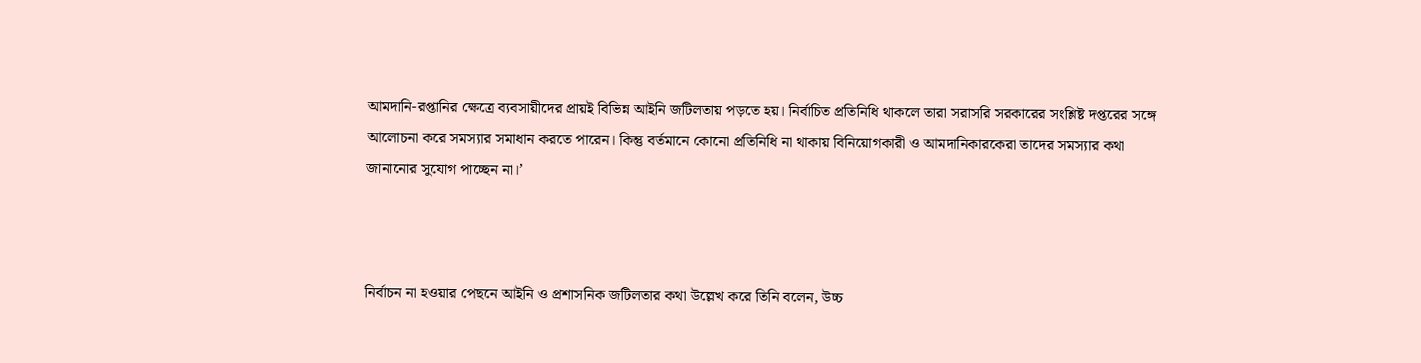আমদানি-রপ্তানির ক্ষেত্রে ব্যবসায়ীদের প্রায়ই বিভিন্ন আইনি জটিলতায় পড়তে হয়। নির্বাচিত প্রতিনিধি থাকলে তারা সরাসরি সরকারের সংশ্লিষ্ট দপ্তরের সঙ্গে আলোচনা করে সমস্যার সমাধান করতে পারেন। কিন্তু বর্তমানে কোনো প্রতিনিধি না থাকায় বিনিয়োগকারী ও আমদানিকারকেরা তাদের সমস্যার কথা জানানোর সুযোগ পাচ্ছেন না।’



নির্বাচন না হওয়ার পেছনে আইনি ও প্রশাসনিক জটিলতার কথা উল্লেখ করে তিনি বলেন, উচ্চ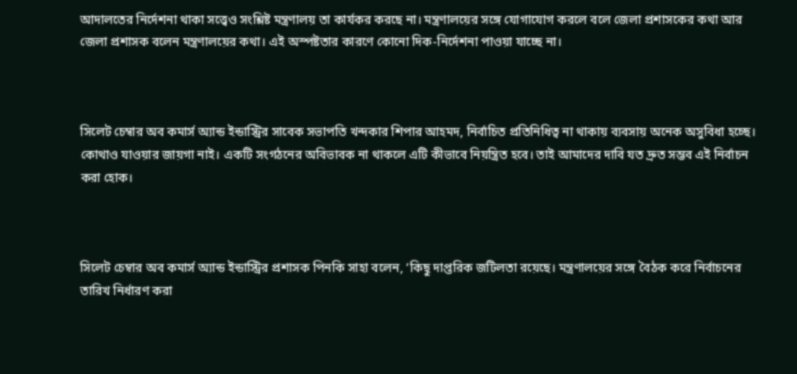আদালতের নির্দেশনা থাকা সত্ত্বেও সংশ্লিষ্ট মন্ত্রণালয় তা কার্যকর করছে না। মন্ত্রণালয়ের সঙ্গে যোগাযোগ করলে বলে জেলা প্রশাসকের কথা আর জেলা প্রশাসক বলেন মন্ত্রণালয়ের কথা। এই অস্পষ্টতার কারণে কোনো দিক-নির্দেশনা পাওয়া যাচ্ছে না।



সিলেট চেম্বার অব কমার্স অ্যান্ড ইন্ডাস্ট্রির সাবেক সভাপতি খন্দকার শিপার আহমদ, নির্বাচিত প্রতিনিধিত্ব না থাকায় ব্যবসায় অনেক অসুবিধা হচ্ছে। কোথাও যাওয়ার জায়গা নাই। একটি সংগঠনের অবিভাবক না থাকলে এটি কীভাবে নিয়ন্ত্রিত হবে। তাই আমাদের দাবি যত দ্রুত সম্ভব এই নির্বাচন করা হোক।



সিলেট চেম্বার অব কমার্স অ্যান্ড ইন্ডাস্ট্রির প্রশাসক পিনকি সাহা বলেন, ‘কিছু দাপ্তরিক জটিলতা রয়েছে। মন্ত্রণালয়ের সঙ্গে বৈঠক করে নির্বাচনের তারিখ নির্ধারণ করা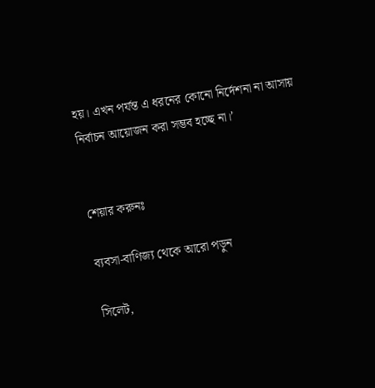হয়। এখন পর্যন্ত এ ধরনের কোনো নির্দেশনা না আসায় নির্বাচন আয়োজন করা সম্ভব হচ্ছে না।’


শেয়ার করুনঃ

ব্যবসা-বাণিজ্য থেকে আরো পড়ুন

সিলেট,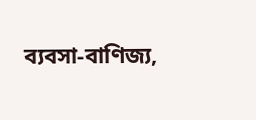ব্যবসা-বাণিজ্য,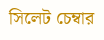সিলেট চেম্বার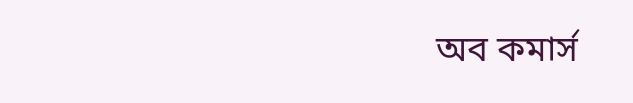অব কমার্স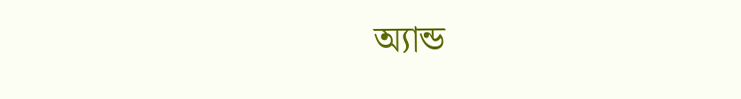অ্যান্ড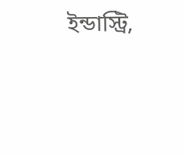ইন্ডাস্ট্রি,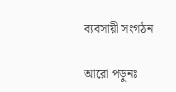ব্যবসায়ী সংগঠন

আরো পড়ুনঃ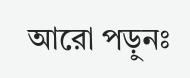আরো পড়ুনঃ